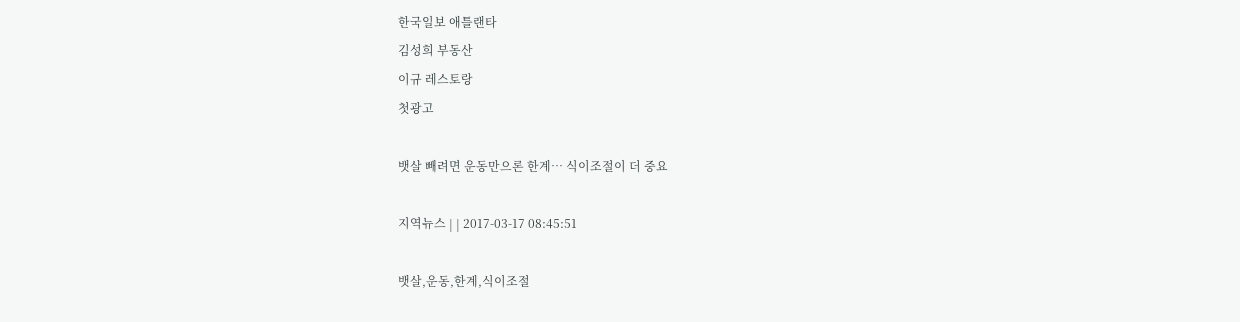한국일보 애틀랜타
김성희 부동산
이규 레스토랑
첫광고

뱃살 빼려면 운동만으론 한계… 식이조절이 더 중요

지역뉴스 | | 2017-03-17 08:45:51

뱃살,운동,한계,식이조절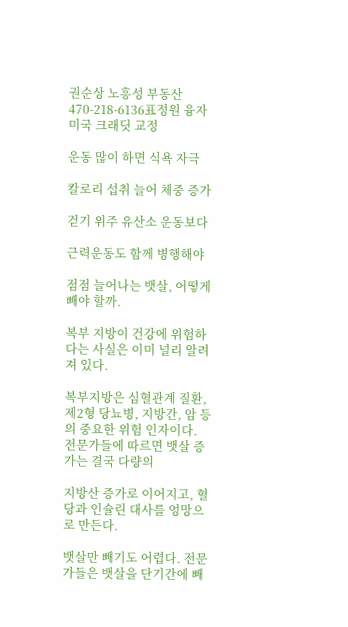권순상 노흥성 부동산 470-218-6136표정원 융자미국 크래딧 교정

운동 많이 하면 식욕 자극

칼로리 섭취 늘어 체중 증가

걷기 위주 유산소 운동보다

근력운동도 함께 병행해야

점점 늘어나는 뱃살, 어떻게 빼야 할까.

복부 지방이 건강에 위험하다는 사실은 이미 널리 알려져 있다.

복부지방은 심혈관계 질환, 제2형 당뇨병, 지방간, 암 등의 중요한 위험 인자이다. 전문가들에 따르면 뱃살 증가는 결국 다량의

지방산 증가로 이어지고, 혈당과 인슐린 대사를 엉망으로 만든다.

뱃살만 빼기도 어렵다. 전문가들은 뱃살을 단기간에 빼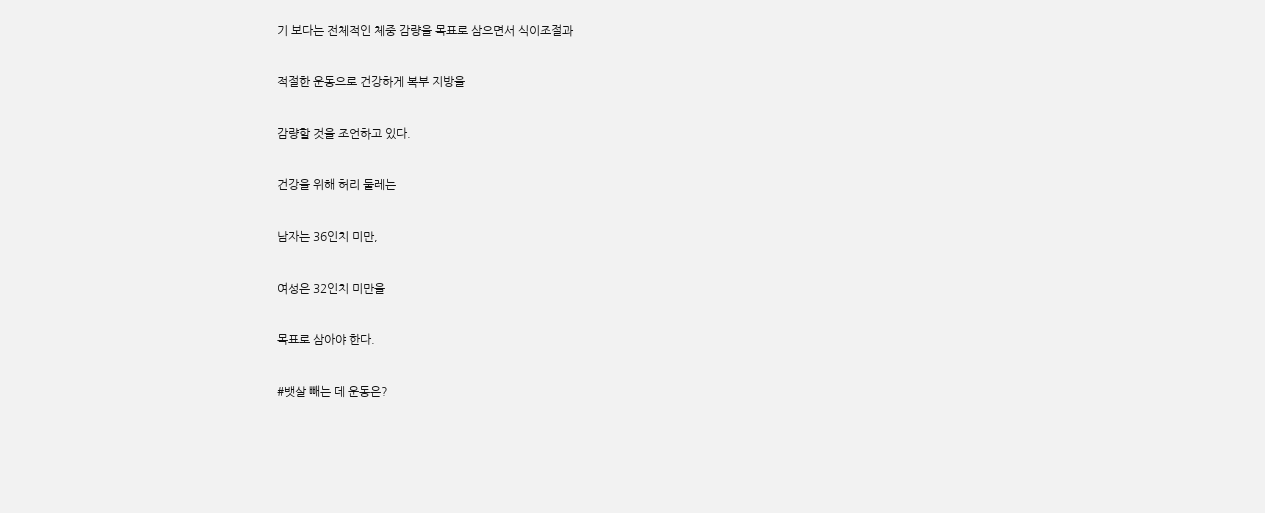기 보다는 전체적인 체중 감량을 목표로 삼으면서 식이조절과

적절한 운동으로 건강하게 복부 지방을

감량할 것을 조언하고 있다.

건강을 위해 허리 둘레는

남자는 36인치 미만,

여성은 32인치 미만을

목표로 삼아야 한다.

#뱃살 빼는 데 운동은?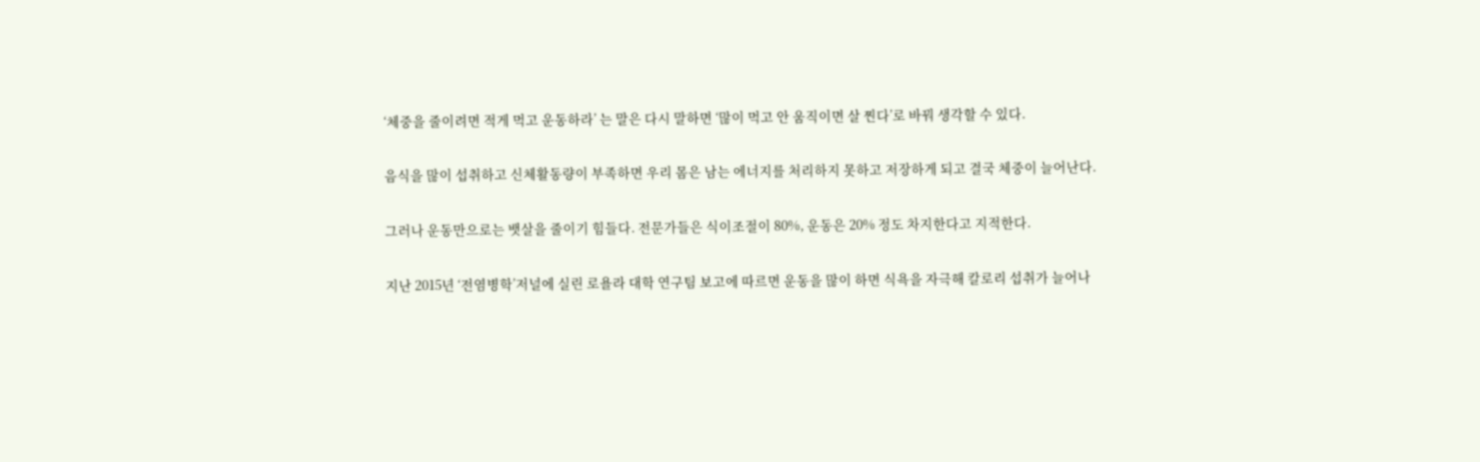‘체중을 줄이려면 적게 먹고 운동하라’ 는 말은 다시 말하면 ‘많이 먹고 안 움직이면 살 찐다’로 바꿔 생각할 수 있다.

음식을 많이 섭취하고 신체활동량이 부족하면 우리 몸은 남는 에너지를 처리하지 못하고 저장하게 되고 결국 체중이 늘어난다.

그러나 운동만으로는 뱃살을 줄이기 힘들다. 전문가들은 식이조절이 80%, 운동은 20% 정도 차지한다고 지적한다.

지난 2015년 ‘전염병학’저널에 실린 로욜라 대학 연구팀 보고에 따르면 운동을 많이 하면 식욕을 자극해 칼로리 섭취가 늘어나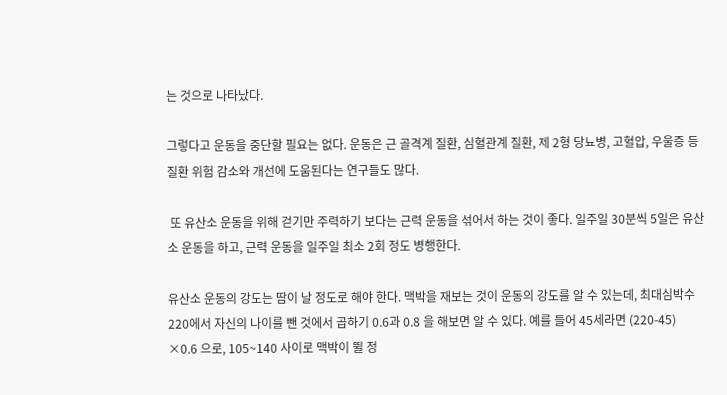는 것으로 나타났다.

그렇다고 운동을 중단할 필요는 없다. 운동은 근 골격계 질환, 심혈관계 질환, 제 2형 당뇨병, 고혈압, 우울증 등 질환 위험 감소와 개선에 도움된다는 연구들도 많다.

 또 유산소 운동을 위해 걷기만 주력하기 보다는 근력 운동을 섞어서 하는 것이 좋다. 일주일 30분씩 5일은 유산소 운동을 하고, 근력 운동을 일주일 최소 2회 정도 병행한다.

유산소 운동의 강도는 땀이 날 정도로 해야 한다. 맥박을 재보는 것이 운동의 강도를 알 수 있는데, 최대심박수 220에서 자신의 나이를 뺀 것에서 곱하기 0.6과 0.8 을 해보면 알 수 있다. 예를 들어 45세라면 (220-45) ×0.6 으로, 105~140 사이로 맥박이 뛸 정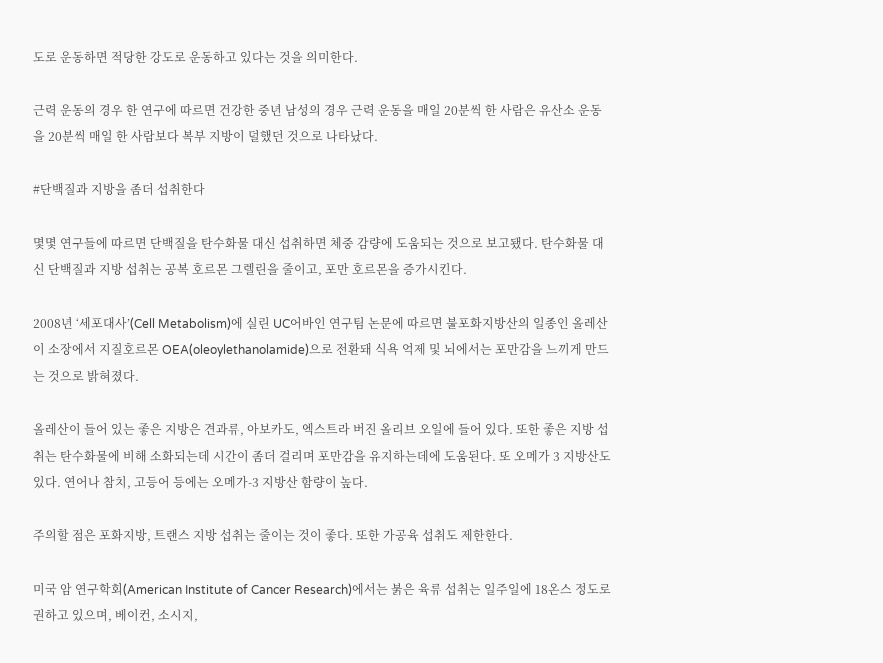도로 운동하면 적당한 강도로 운동하고 있다는 것을 의미한다.

근력 운동의 경우 한 연구에 따르면 건강한 중년 남성의 경우 근력 운동을 매일 20분씩 한 사람은 유산소 운동을 20분씩 매일 한 사람보다 복부 지방이 덜했던 것으로 나타났다.

#단백질과 지방을 좀더 섭취한다

몇몇 연구들에 따르면 단백질을 탄수화물 대신 섭취하면 체중 감량에 도움되는 것으로 보고됐다. 탄수화물 대신 단백질과 지방 섭취는 공복 호르몬 그렐린을 줄이고, 포만 호르몬을 증가시킨다.

2008년 ‘세포대사’(Cell Metabolism)에 실린 UC어바인 연구팀 논문에 따르면 불포화지방산의 일종인 올레산이 소장에서 지질호르몬 OEA(oleoylethanolamide)으로 전환돼 식욕 억제 및 뇌에서는 포만감을 느끼게 만드는 것으로 밝혀졌다.

올레산이 들어 있는 좋은 지방은 견과류, 아보카도, 엑스트라 버진 올리브 오일에 들어 있다. 또한 좋은 지방 섭취는 탄수화물에 비해 소화되는데 시간이 좀더 걸리며 포만감을 유지하는데에 도움된다. 또 오메가 3 지방산도 있다. 연어나 참치, 고등어 등에는 오메가-3 지방산 함량이 높다.

주의할 점은 포화지방, 트랜스 지방 섭취는 줄이는 것이 좋다. 또한 가공육 섭취도 제한한다.

미국 암 연구학회(American Institute of Cancer Research)에서는 붉은 육류 섭취는 일주일에 18온스 정도로 권하고 있으며, 베이컨, 소시지,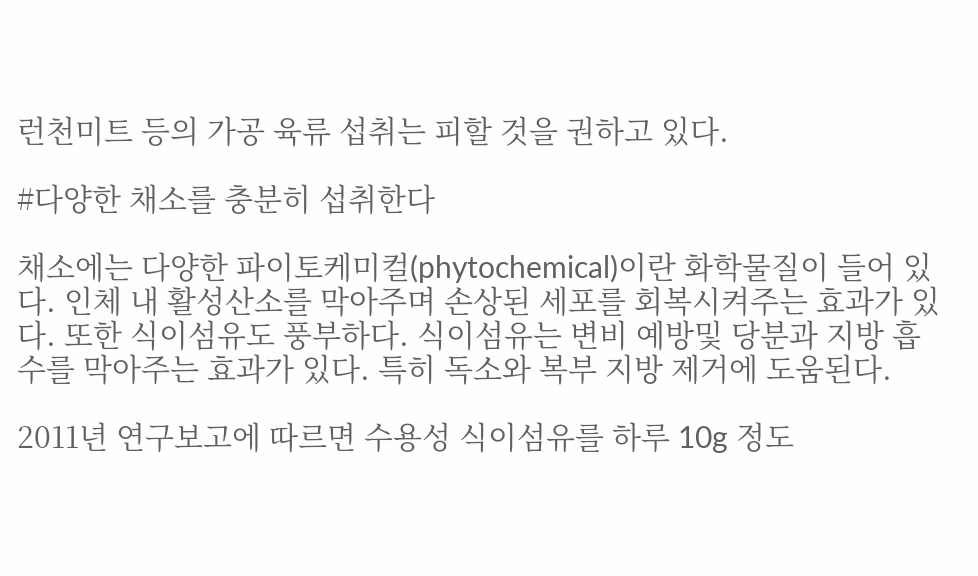런천미트 등의 가공 육류 섭취는 피할 것을 권하고 있다.

#다양한 채소를 충분히 섭취한다

채소에는 다양한 파이토케미컬(phytochemical)이란 화학물질이 들어 있다. 인체 내 활성산소를 막아주며 손상된 세포를 회복시켜주는 효과가 있다. 또한 식이섬유도 풍부하다. 식이섬유는 변비 예방및 당분과 지방 흡수를 막아주는 효과가 있다. 특히 독소와 복부 지방 제거에 도움된다.

2011년 연구보고에 따르면 수용성 식이섬유를 하루 10g 정도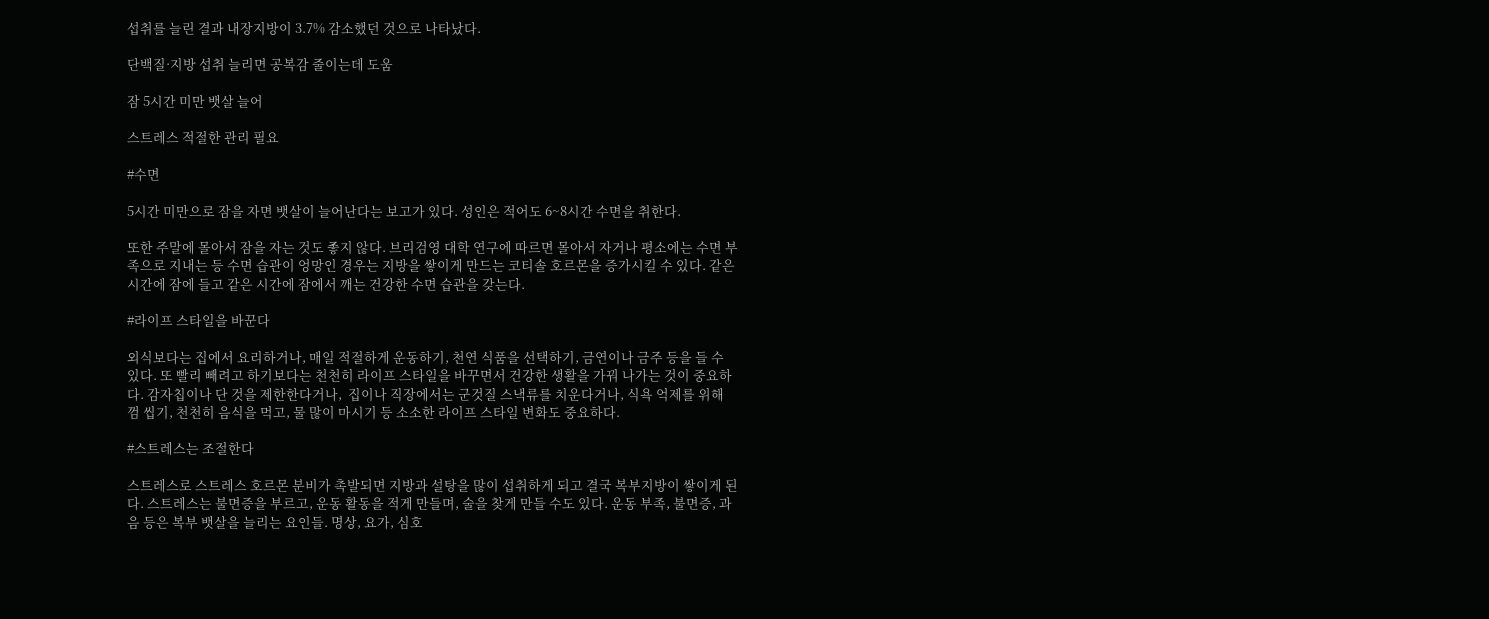섭취를 늘린 결과 내장지방이 3.7% 감소했던 것으로 나타났다.

단백질·지방 섭취 늘리면 공복감 줄이는데 도움

잠 5시간 미만 뱃살 늘어

스트레스 적절한 관리 필요

#수면

5시간 미만으로 잠을 자면 뱃살이 늘어난다는 보고가 있다. 성인은 적어도 6~8시간 수면을 취한다.

또한 주말에 몰아서 잠을 자는 것도 좋지 않다. 브리검영 대학 연구에 따르면 몰아서 자거나 평소에는 수면 부족으로 지내는 등 수면 습관이 엉망인 경우는 지방을 쌓이게 만드는 코티솔 호르몬을 증가시킬 수 있다. 같은 시간에 잠에 들고 같은 시간에 잠에서 깨는 건강한 수면 습관을 갖는다.

#라이프 스타일을 바꾼다

외식보다는 집에서 요리하거나, 매일 적절하게 운동하기, 천연 식품을 선택하기, 금연이나 금주 등을 들 수 있다. 또 빨리 빼려고 하기보다는 천천히 라이프 스타일을 바꾸면서 건강한 생활을 가꿔 나가는 것이 중요하다. 감자칩이나 단 것을 제한한다거나,  집이나 직장에서는 군것질 스낵류를 치운다거나, 식욕 억제를 위해 껌 씹기, 천천히 음식을 먹고, 물 많이 마시기 등 소소한 라이프 스타일 변화도 중요하다.

#스트레스는 조절한다

스트레스로 스트레스 호르몬 분비가 촉발되면 지방과 설탕을 많이 섭취하게 되고 결국 복부지방이 쌓이게 된다. 스트레스는 불면증을 부르고, 운동 활동을 적게 만들며, 술을 찾게 만들 수도 있다. 운동 부족, 불면증, 과음 등은 복부 뱃살을 늘리는 요인들. 명상, 요가, 심호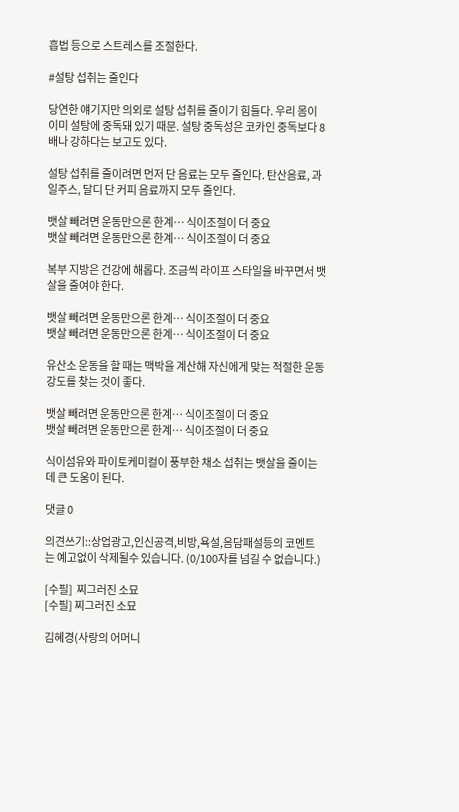흡법 등으로 스트레스를 조절한다.

#설탕 섭취는 줄인다

당연한 얘기지만 의외로 설탕 섭취를 줄이기 힘들다. 우리 몸이 이미 설탕에 중독돼 있기 때문. 설탕 중독성은 코카인 중독보다 8배나 강하다는 보고도 있다.

설탕 섭취를 줄이려면 먼저 단 음료는 모두 줄인다. 탄산음료, 과일주스, 달디 단 커피 음료까지 모두 줄인다.

뱃살 빼려면 운동만으론 한계… 식이조절이 더 중요
뱃살 빼려면 운동만으론 한계… 식이조절이 더 중요

복부 지방은 건강에 해롭다. 조금씩 라이프 스타일을 바꾸면서 뱃살을 줄여야 한다.

뱃살 빼려면 운동만으론 한계… 식이조절이 더 중요
뱃살 빼려면 운동만으론 한계… 식이조절이 더 중요

유산소 운동을 할 때는 맥박을 계산해 자신에게 맞는 적절한 운동 강도를 찾는 것이 좋다.

뱃살 빼려면 운동만으론 한계… 식이조절이 더 중요
뱃살 빼려면 운동만으론 한계… 식이조절이 더 중요

식이섬유와 파이토케미컬이 풍부한 채소 섭취는 뱃살을 줄이는데 큰 도움이 된다.

댓글 0

의견쓰기::상업광고,인신공격,비방,욕설,음담패설등의 코멘트는 예고없이 삭제될수 있습니다. (0/100자를 넘길 수 없습니다.)

[수필]  찌그러진 소묘
[수필] 찌그러진 소묘

김혜경(사랑의 어머니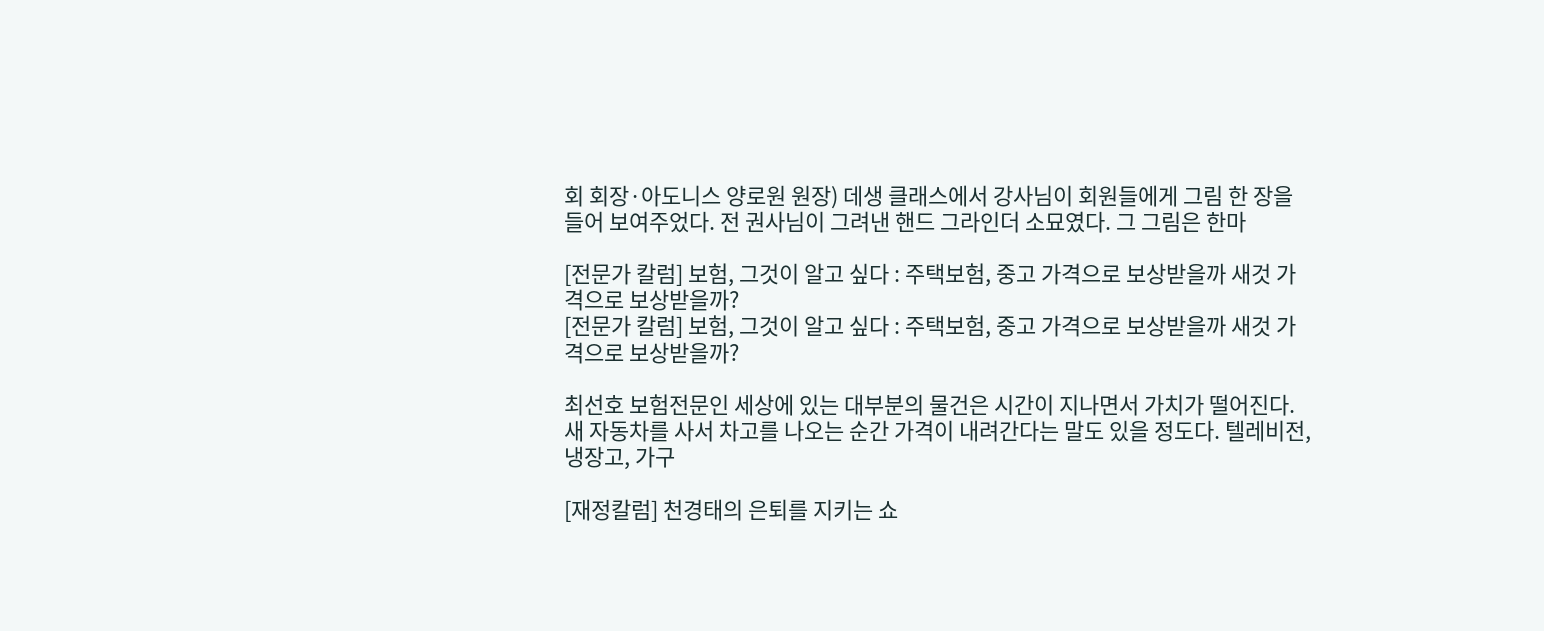회 회장·아도니스 양로원 원장) 데생 클래스에서 강사님이 회원들에게 그림 한 장을 들어 보여주었다. 전 권사님이 그려낸 핸드 그라인더 소묘였다. 그 그림은 한마

[전문가 칼럼] 보험, 그것이 알고 싶다 : 주택보험, 중고 가격으로 보상받을까 새것 가격으로 보상받을까?
[전문가 칼럼] 보험, 그것이 알고 싶다 : 주택보험, 중고 가격으로 보상받을까 새것 가격으로 보상받을까?

최선호 보험전문인 세상에 있는 대부분의 물건은 시간이 지나면서 가치가 떨어진다. 새 자동차를 사서 차고를 나오는 순간 가격이 내려간다는 말도 있을 정도다. 텔레비전, 냉장고, 가구

[재정칼럼] 천경태의 은퇴를 지키는 쇼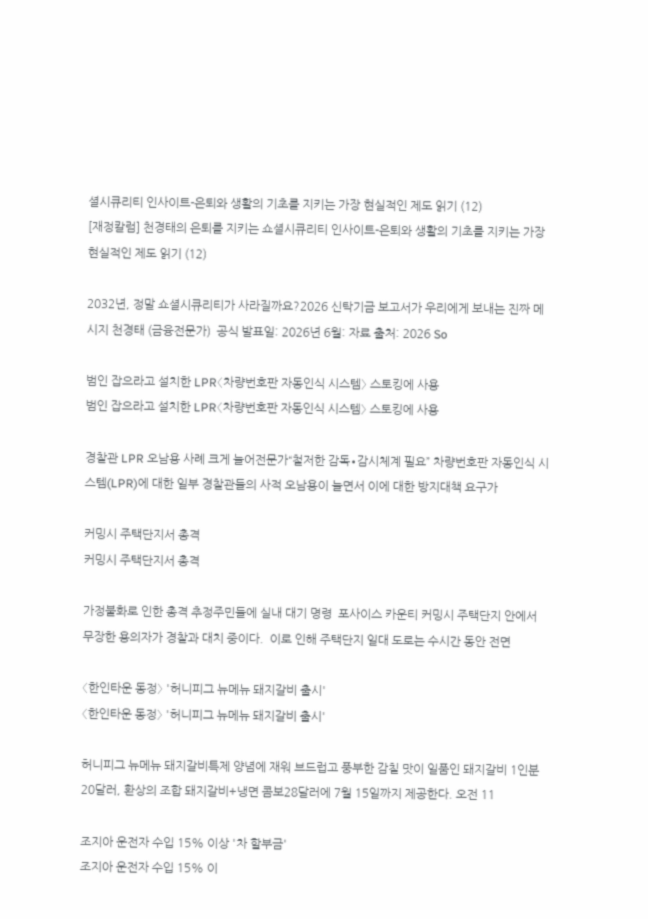셜시큐리티 인사이트-은퇴와 생활의 기초를 지키는 가장 현실적인 제도 읽기 (12)
[재정칼럼] 천경태의 은퇴를 지키는 쇼셜시큐리티 인사이트-은퇴와 생활의 기초를 지키는 가장 현실적인 제도 읽기 (12)

2032년, 정말 쇼셜시큐리티가 사라질까요?2026 신탁기금 보고서가 우리에게 보내는 진짜 메시지 천경태 (금융전문가)  공식 발표일: 2026년 6월: 자료 출처: 2026 So

범인 잡으라고 설치한 LPR〈차량번호판 자동인식 시스템〉 스토킹에 사용
범인 잡으라고 설치한 LPR〈차량번호판 자동인식 시스템〉 스토킹에 사용

경찰관 LPR 오남용 사례 크게 늘어전문가“철저한 감독∙감시체계 필요” 차량번호판 자동인식 시스템(LPR)에 대한 일부 경찰관들의 사적 오남용이 늘면서 이에 대한 방지대책 요구가

커밍시 주택단지서 총격
커밍시 주택단지서 총격

가정불화로 인한 총격 추정주민들에 실내 대기 명령  포사이스 카운티 커밍시 주택단지 안에서 무장한 용의자가 경찰과 대치 중이다.  이로 인해 주택단지 일대 도로는 수시간 동안 전면

〈한인타운 동정〉 '허니피그 뉴메뉴 돼지갈비 출시'
〈한인타운 동정〉 '허니피그 뉴메뉴 돼지갈비 출시'

허니피그 뉴메뉴 돼지갈비특제 양념에 재워 브드럽고 풍부한 감칠 맛이 일품인 돼지갈비 1인분 20달러, 환상의 조합 돼지갈비+냉면 콤보28달러에 7월 15일까지 제공한다. 오전 11

조지아 운전자 수입 15% 이상 '차 할부금'
조지아 운전자 수입 15% 이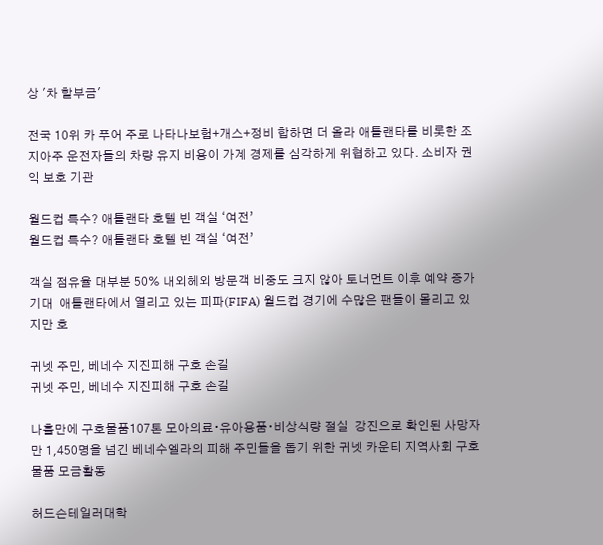상 '차 할부금'

전국 10위 카 푸어 주로 나타나보험+개스+정비 합하면 더 올라 애틀랜타를 비롯한 조지아주 운전자들의 차량 유지 비용이 가계 경제를 심각하게 위협하고 있다. 소비자 권익 보호 기관

월드컵 특수? 애틀랜타 호텔 빈 객실 ‘여전’
월드컵 특수? 애틀랜타 호텔 빈 객실 ‘여전’

객실 점유율 대부분 50% 내외헤외 방문객 비중도 크지 않아 토너먼트 이후 예약 증가 기대  애틀랜타에서 열리고 있는 피파(FIFA) 월드컵 경기에 수많은 팬들이 몰리고 있지만 호

귀넷 주민, 베네수 지진피해 구호 손길
귀넷 주민, 베네수 지진피해 구호 손길

나흘만에 구호물품107톤 모아의료∙유아용품∙비상식량 절실  강진으로 확인된 사망자만 1,450명을 넘긴 베네수엘라의 피해 주민들을 돕기 위한 귀넷 카운티 지역사회 구호물품 모금활동

허드슨테일러대학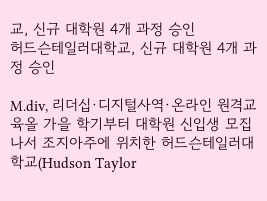교, 신규 대학원 4개 과정 승인
허드슨테일러대학교, 신규 대학원 4개 과정 승인

M.div, 리더십·디지털사역·온라인 원격교육올 가을 학기부터 대학원 신입생 모집 나서 조지아주에 위치한 허드슨테일러대학교(Hudson Taylor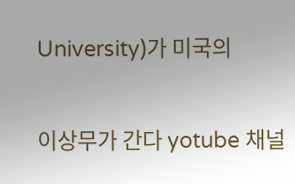University)가 미국의

이상무가 간다 yotube 채널